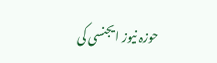حوزہ نیوز ایجنسی کی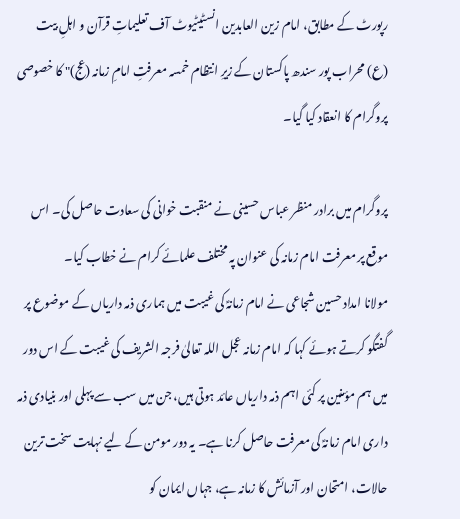رپورٹ کے مطابق، امام زین العابدین انسٹیٹیوٹ آف تعلیماتِ قرآن و اہلِ بیت (ع) محراب پور سندھ پاکستان کے زیرِ انتظام خمسہ معرفتِ امامِ زمانہ (عج)" کا خصوصی پروگرام کا انعقاد کیا گیا۔

پروگرام میں برادر منظر عباس حسینی نے منقبت خوانی کی سعادت حاصل کی۔ اس موقع پر معرفت امام زمانہ کی عنوان پہ مختلف علمائے کرام نے خطاب کیا۔
مولانا امداد حسین شجاعی نے امام زمانہؑ کی غیبت میں ہماری ذمہ داریاں کے موضوع پر گفتگو کرتے ہوئے کہا کہ امام زمانہ عجل اللہ تعالیٰ فرجہ الشریف کی غیبت کے اس دور میں ہم مؤمنین پر کئی اہم ذمہ داریاں عائد ہوتی ہیں، جن میں سب سے پہلی اور بنیادی ذمہ داری امام زمانہؑ کی معرفت حاصل کرنا ہے۔ یہ دور مومن کے لیے نہایت سخت ترین حالات، امتحان اور آزمائش کا زمانہ ہے، جہاں ایمان کو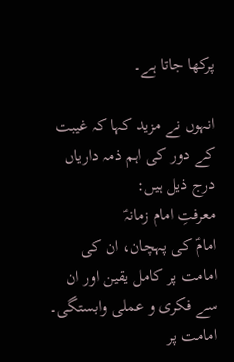پرکھا جاتا ہے۔

انہوں نے مزید کہا کہ غیبت کے دور کی اہم ذمہ داریاں درج ذیل ہیں:
معرفتِ امام زمانہؑ
امامؑ کی پہچان، ان کی امامت پر کامل یقین اور ان سے فکری و عملی وابستگی۔
امامت پر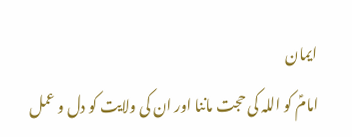ایمان
امامؑ کو اللہ کی حجت ماننا اور ان کی ولایت کو دل و عمل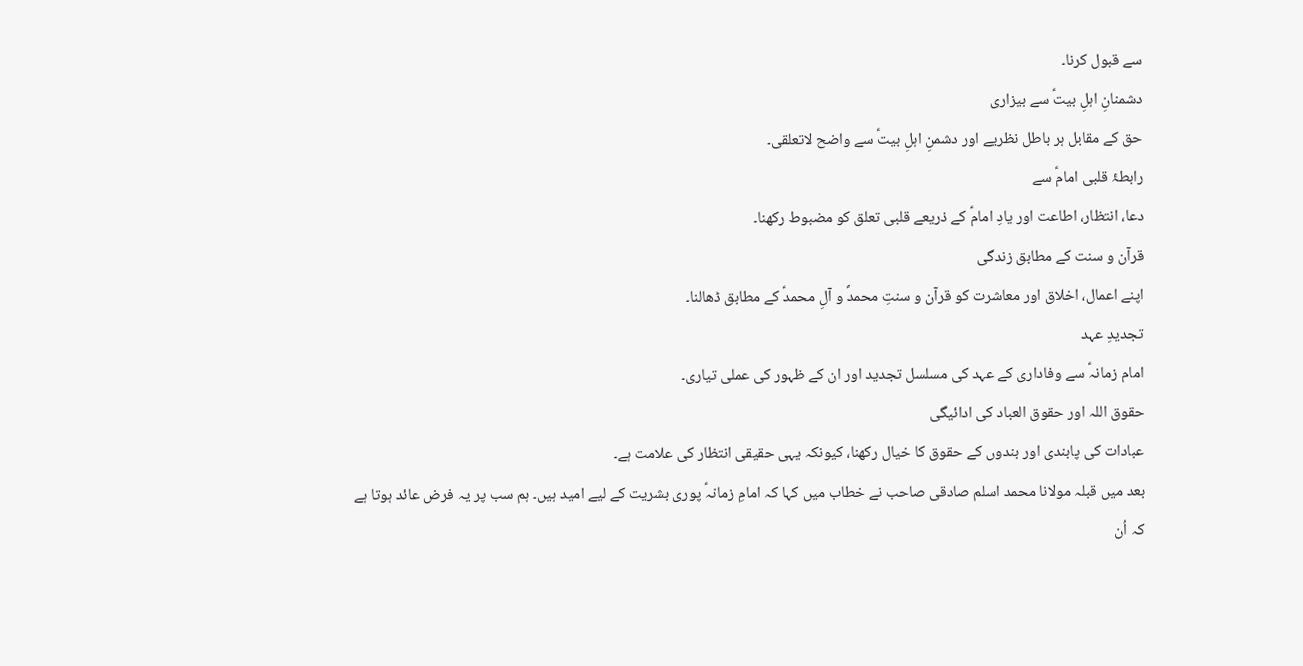سے قبول کرنا۔
دشمنانِ اہلِ بیتؑ سے بیزاری
حق کے مقابل ہر باطل نظریے اور دشمنِ اہلِ بیتؑ سے واضح لاتعلقی۔
رابطۂ قلبی امامؑ سے
دعا، انتظار، اطاعت اور یادِ امامؑ کے ذریعے قلبی تعلق کو مضبوط رکھنا۔
قرآن و سنت کے مطابق زندگی
اپنے اعمال، اخلاق اور معاشرت کو قرآن و سنتِ محمدؐ و آلِ محمدؑ کے مطابق ڈھالنا۔
تجدیدِ عہد
امام زمانہؑ سے وفاداری کے عہد کی مسلسل تجدید اور ان کے ظہور کی عملی تیاری۔
حقوق اللہ اور حقوق العباد کی ادائیگی
عبادات کی پابندی اور بندوں کے حقوق کا خیال رکھنا، کیونکہ یہی حقیقی انتظار کی علامت ہے۔
بعد میں قبلہ مولانا محمد اسلم صادقی صاحب نے خطاب میں کہا کہ امامِ زمانہؑ پوری بشریت کے لیے امید ہیں۔ ہم سب پر یہ فرض عائد ہوتا ہے کہ اُن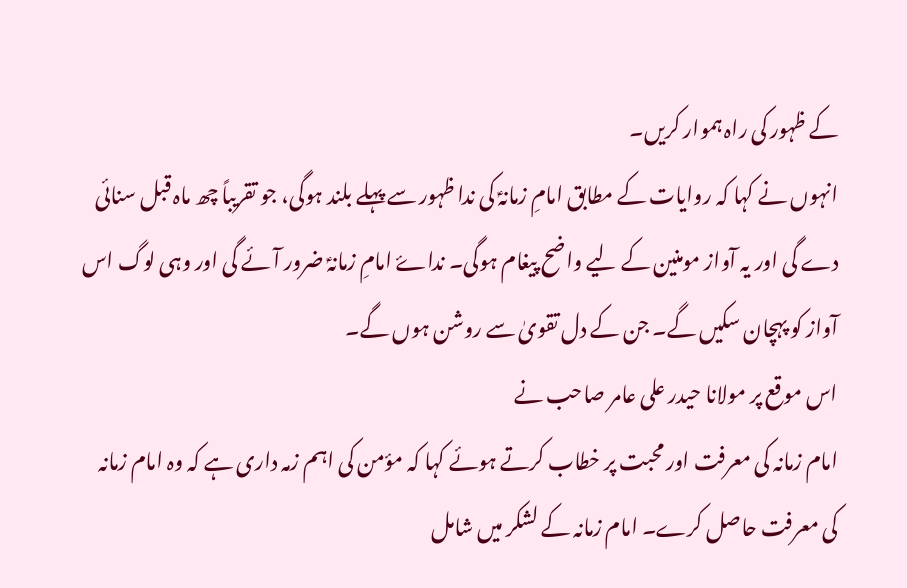کے ظہور کی راہ ہموار کریں۔
انہوں نے کہا کہ روایات کے مطابق امامِ زمانہؑ کی ندا ظہور سے پہلے بلند ہوگی، جو تقریباً چھ ماہ قبل سنائی دے گی اور یہ آواز مومنین کے لیے واضح پیغام ہوگی۔ نداۓ امامِ زمانہؑ ضرور آئے گی اور وہی لوگ اس آواز کو پہچان سکیں گے۔ جن کے دل تقویٰ سے روشن ہوں گے۔
اس موقع پر مولانا حیدر علی عامر صاحب نے
امام زمانہ کی معرفت اور محبت پر خطاب کرتے ہوئے کہا کہ مؤمن کی اہم زمہ داری ہے کہ وہ امام زمانہ کی معرفت حاصل کرے۔ امام زمانہ کے لشکر میں شامل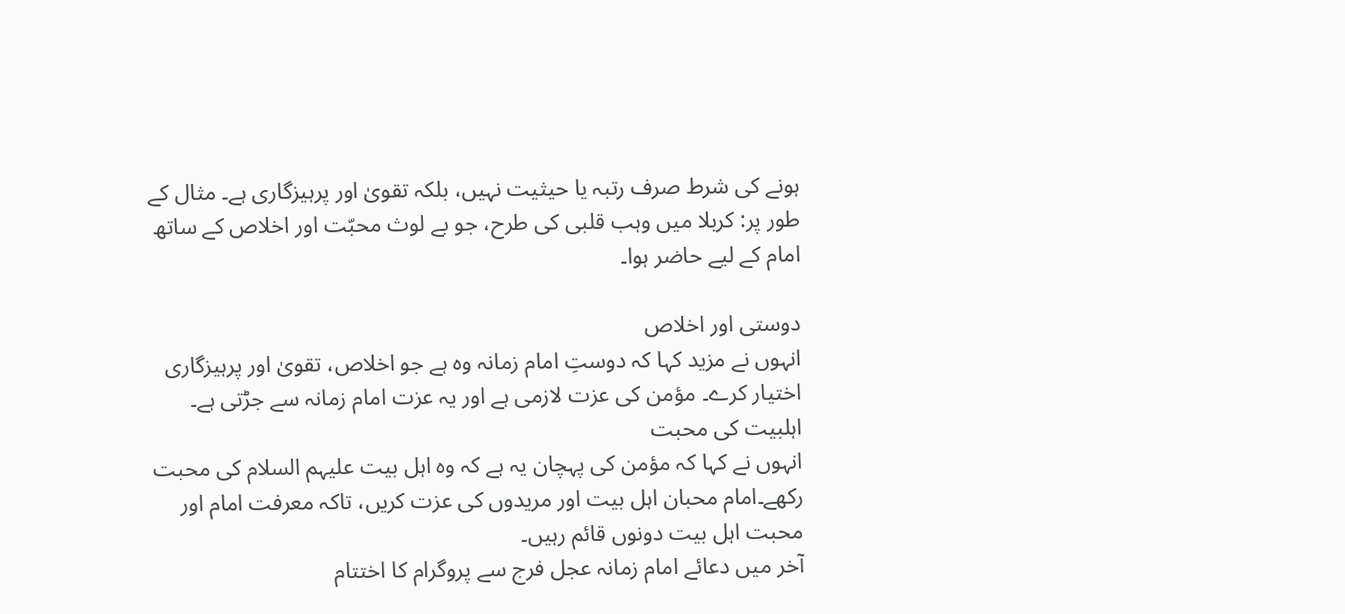ہونے کی شرط صرف رتبہ یا حیثیت نہیں، بلکہ تقویٰ اور پرہیزگاری ہے۔ مثال کے طور پر: کربلا میں وہب قلبی کی طرح، جو بے لوث محبّت اور اخلاص کے ساتھ امام کے لیے حاضر ہوا۔

دوستی اور اخلاص
انہوں نے مزید کہا کہ دوستِ امام زمانہ وہ ہے جو اخلاص، تقویٰ اور پرہیزگاری اختیار کرے۔ مؤمن کی عزت لازمی ہے اور یہ عزت امام زمانہ سے جڑتی ہے۔
اہلبیت کی محبت
انہوں نے کہا کہ مؤمن کی پہچان یہ ہے کہ وہ اہل بیت علیہم السلام کی محبت رکھے۔امام محبان اہل بیت اور مریدوں کی عزت کریں، تاکہ معرفت امام اور محبت اہل بیت دونوں قائم رہیں۔
آخر میں دعائے امام زمانہ عجل فرج سے پروگرام کا اختتام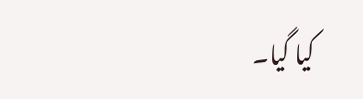کیا گیا۔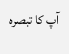آپ کا تبصرہ